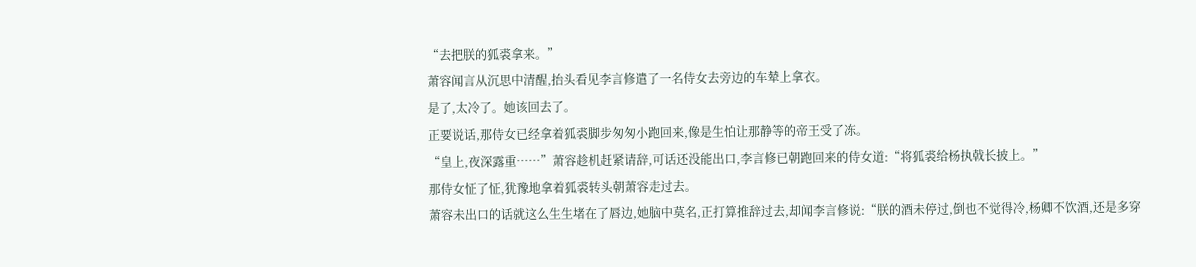“去把朕的狐裘拿来。”
萧容闻言从沉思中清醒,抬头看见李言修遣了一名侍女去旁边的车辇上拿衣。
是了,太冷了。她该回去了。
正要说话,那侍女已经拿着狐裘脚步匆匆小跑回来,像是生怕让那静等的帝王受了冻。
“皇上,夜深露重……”萧容趁机赶紧请辞,可话还没能出口,李言修已朝跑回来的侍女道:“将狐裘给杨执戟长披上。”
那侍女怔了怔,犹豫地拿着狐裘转头朝萧容走过去。
萧容未出口的话就这么生生堵在了唇边,她脑中莫名,正打算推辞过去,却闻李言修说:“朕的酒未停过,倒也不觉得冷,杨卿不饮酒,还是多穿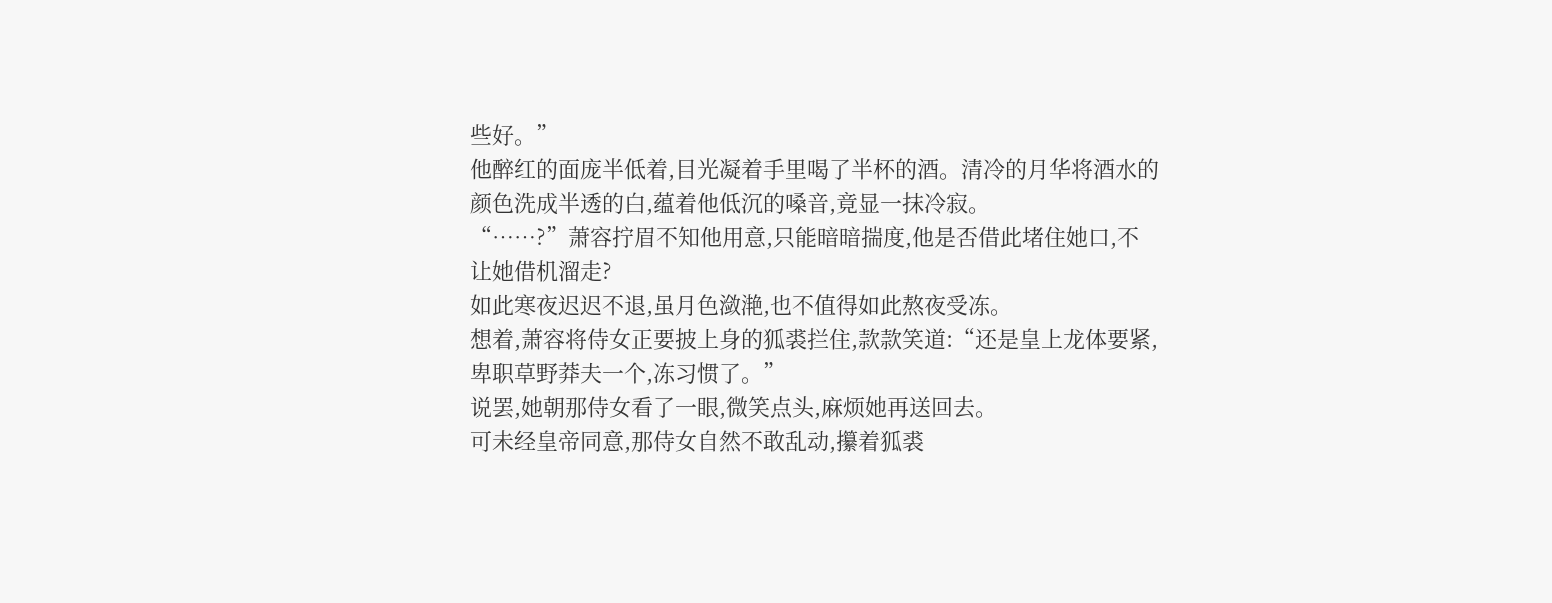些好。”
他醉红的面庞半低着,目光凝着手里喝了半杯的酒。清冷的月华将酒水的颜色洗成半透的白,蕴着他低沉的嗓音,竟显一抹冷寂。
“……?”萧容拧眉不知他用意,只能暗暗揣度,他是否借此堵住她口,不让她借机溜走?
如此寒夜迟迟不退,虽月色潋滟,也不值得如此熬夜受冻。
想着,萧容将侍女正要披上身的狐裘拦住,款款笑道:“还是皇上龙体要紧,卑职草野莽夫一个,冻习惯了。”
说罢,她朝那侍女看了一眼,微笑点头,麻烦她再送回去。
可未经皇帝同意,那侍女自然不敢乱动,攥着狐裘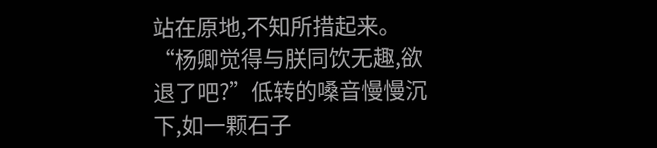站在原地,不知所措起来。
“杨卿觉得与朕同饮无趣,欲退了吧?”低转的嗓音慢慢沉下,如一颗石子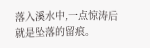落入溪水中,一点惊涛后就是坠落的留痕。